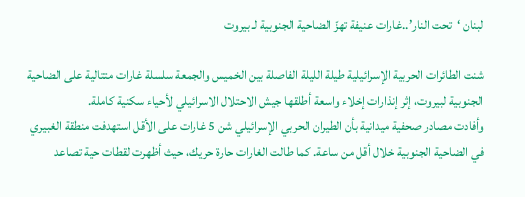لبنان ‘تحت النار’..غارات عنيفة تهزّ الضاحية الجنوبية لـ بيروت

شنت الطائرات الحربية الإسرائيلية طيلة الليلة الفاصلة بين الخميس والجمعة سلسلة غارات متتالية على الضاحية الجنوبية لبيروت، إثر إنذارات إخلاء واسعة أطلقها جيش الاحتلال الاسرائيلي لأحياء سكنية كاملة.
وأفادت مصادر صحفية ميدانية بأن الطيران الحربي الإسرائيلي شن 5 غارات على الأقل استهدفت منطقة الغبيري في الضاحية الجنوبية خلال أقل من ساعة. كما طالت الغارات حارة حريك، حيث أظهرت لقطات حية تصاعد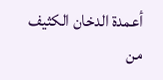أعمدة الدخان الكثيف من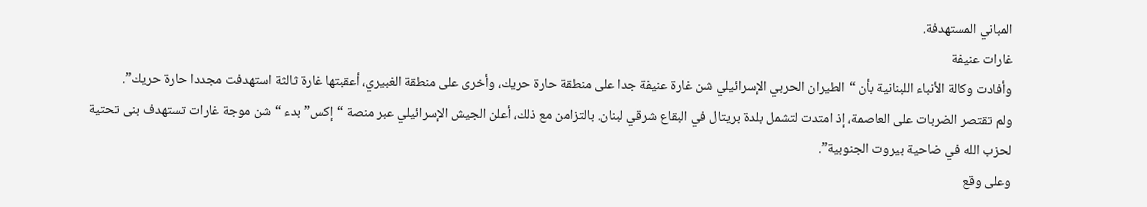المباني المستهدفة.
غارات عنيفة
وأفادت وكالة الأنباء اللبنانية بأن “الطيران الحربي الإسرائيلي شن غارة عنيفة جدا على منطقة حارة حريك، وأخرى على منطقة الغبيري، أعقبتها غارة ثالثة استهدفت مجددا حارة حريك”.
ولم تقتصر الضربات على العاصمة، إذ امتدت لتشمل بلدة بريتال في البقاع شرقي لبنان. بالتزامن مع ذلك، أعلن الجيش الإسرائيلي عبر منصة “إكس” بدء “شن موجة غارات تستهدف بنى تحتية لحزب الله في ضاحية بيروت الجنوبية”.
وعلى وقع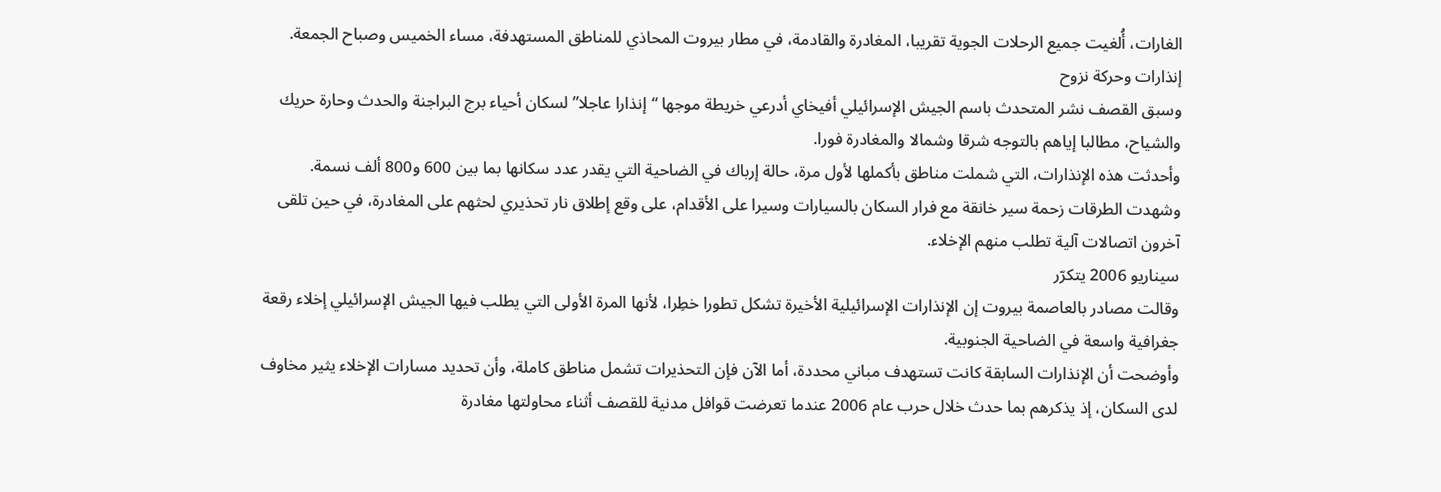الغارات، أُلغيت جميع الرحلات الجوية تقريبا، المغادرة والقادمة، في مطار بيروت المحاذي للمناطق المستهدفة، مساء الخميس وصباح الجمعة.
إنذارات وحركة نزوح
وسبق القصف نشر المتحدث باسم الجيش الإسرائيلي أفيخاي أدرعي خريطة موجها “إنذارا عاجلا” لسكان أحياء برج البراجنة والحدث وحارة حريك والشياح، مطالبا إياهم بالتوجه شرقا وشمالا والمغادرة فورا.
وأحدثت هذه الإنذارات، التي شملت مناطق بأكملها لأول مرة، حالة إرباك في الضاحية التي يقدر عدد سكانها بما بين 600 و800 ألف نسمة.
وشهدت الطرقات زحمة سير خانقة مع فرار السكان بالسيارات وسيرا على الأقدام، على وقع إطلاق نار تحذيري لحثهم على المغادرة، في حين تلقى آخرون اتصالات آلية تطلب منهم الإخلاء.
سيناريو 2006 يتكرّر
وقالت مصادر بالعاصمة بيروت إن الإنذارات الإسرائيلية الأخيرة تشكل تطورا خطِرا، لأنها المرة الأولى التي يطلب فيها الجيش الإسرائيلي إخلاء رقعة جغرافية واسعة في الضاحية الجنوبية.
وأوضحت أن الإنذارات السابقة كانت تستهدف مباني محددة، أما الآن فإن التحذيرات تشمل مناطق كاملة، وأن تحديد مسارات الإخلاء يثير مخاوف لدى السكان، إذ يذكرهم بما حدث خلال حرب عام 2006 عندما تعرضت قوافل مدنية للقصف أثناء محاولتها مغادرة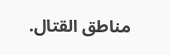مناطق القتال.